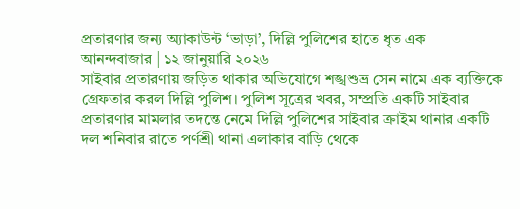প্রতারণার জন্য অ্যাকাউন্ট ‘ভাড়া’, দিল্লি পুলিশের হাতে ধৃত এক
আনন্দবাজার | ১২ জানুয়ারি ২০২৬
সাইবার প্রতারণায় জড়িত থাকার অভিযোগে শঙ্খশুভ্র সেন নামে এক ব্যক্তিকে গ্রেফতার করল দিল্লি পুলিশ। পুলিশ সূত্রের খবর, সম্প্রতি একটি সাইবার প্রতারণার মামলার তদন্তে নেমে দিল্লি পুলিশের সাইবার ক্রাইম থানার একটি দল শনিবার রাতে পর্ণশ্রী থানা এলাকার বাড়ি থেকে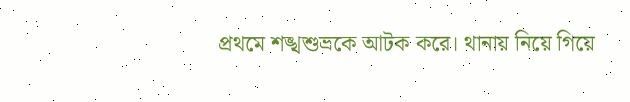প্রথমে শঙ্খশুভ্রকে আটক করে। থানায় নিয়ে গিয়ে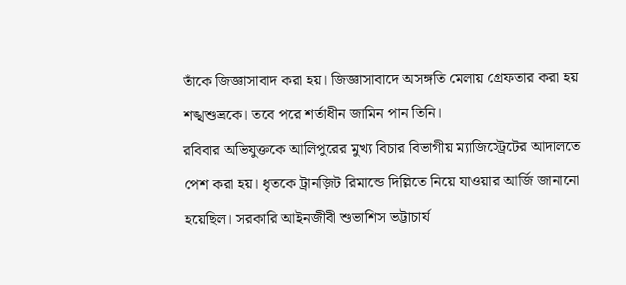তাঁকে জিজ্ঞাসাবাদ করা হয়। জিজ্ঞাসাবাদে অসঙ্গতি মেলায় গ্রেফতার করা হয় শঙ্খশুভ্রকে। তবে পরে শর্তাধীন জামিন পান তিনি।
রবিবার অভিযুক্তকে আলিপুরের মুখ্য বিচার বিভাগীয় ম্যাজিস্ট্রেটের আদালতে পেশ করা হয়। ধৃতকে ট্রানজ়িট রিমান্ডে দিল্লিতে নিয়ে যাওয়ার আর্জি জানানো হয়েছিল। সরকারি আইনজীবী শুভাশিস ভট্টাচার্য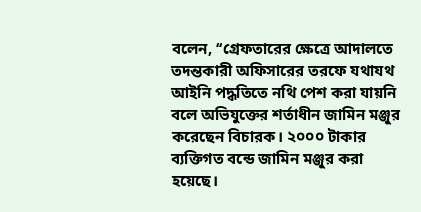বলেন, ‘‘গ্রেফতারের ক্ষেত্রে আদালতে তদন্তকারী অফিসারের তরফে যথাযথ আইনি পদ্ধতিতে নথি পেশ করা যায়নি বলে অভিযুক্তের শর্তাধীন জামিন মঞ্জুর করেছেন বিচারক। ২০০০ টাকার ব্যক্তিগত বন্ডে জামিন মঞ্জুর করা হয়েছে।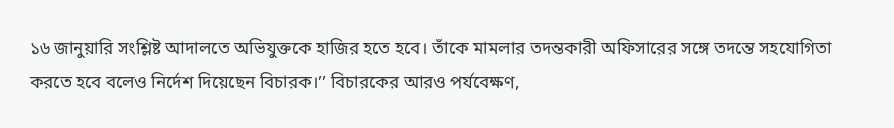১৬ জানুয়ারি সংশ্লিষ্ট আদালতে অভিযুক্তকে হাজির হতে হবে। তাঁকে মামলার তদন্তকারী অফিসারের সঙ্গে তদন্তে সহযোগিতা করতে হবে বলেও নির্দেশ দিয়েছেন বিচারক।’’ বিচারকের আরও পর্যবেক্ষণ,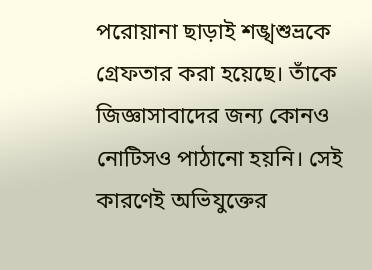পরোয়ানা ছাড়াই শঙ্খশুভ্রকে গ্রেফতার করা হয়েছে। তাঁকে জিজ্ঞাসাবাদের জন্য কোনও নোটিসও পাঠানো হয়নি। সেই কারণেই অভিযুক্তের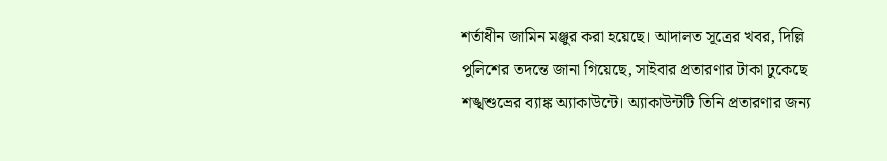শর্তাধীন জামিন মঞ্জুর করা হয়েছে। আদালত সূত্রের খবর, দিল্লি পুলিশের তদন্তে জানা গিয়েছে, সাইবার প্রতারণার টাকা ঢুকেছে শঙ্খশুভ্রের ব্যাঙ্ক অ্যাকাউন্টে। অ্যাকাউন্টটি তিনি প্রতারণার জন্য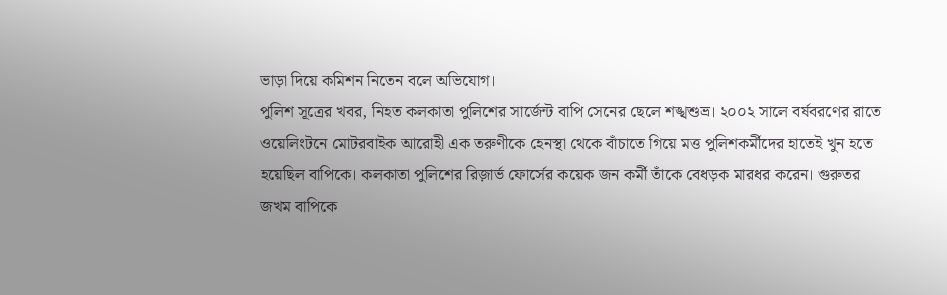ভাড়া দিয়ে কমিশন নিতেন বলে অভিযোগ।
পুলিশ সূত্রের খবর, নিহত কলকাতা পুলিশের সার্জেন্ট বাপি সেনের ছেলে শঙ্খশুভ্র। ২০০২ সালে বর্ষবরণের রাতে ওয়েলিংটনে মোটরবাইক আরোহী এক তরুণীকে হেনস্থা থেকে বাঁচাতে গিয়ে মত্ত পুলিশকর্মীদের হাতেই খুন হতে হয়েছিল বাপিকে। কলকাতা পুলিশের রিজ়ার্ভ ফোর্সের কয়েক জন কর্মী তাঁকে বেধড়ক মারধর করেন। গুরুতর জখম বাপিকে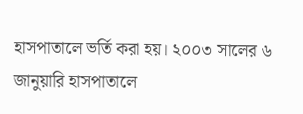হাসপাতালে ভর্তি করা হয়। ২০০৩ সালের ৬ জানুয়ারি হাসপাতালে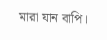মারা যান বাপি।